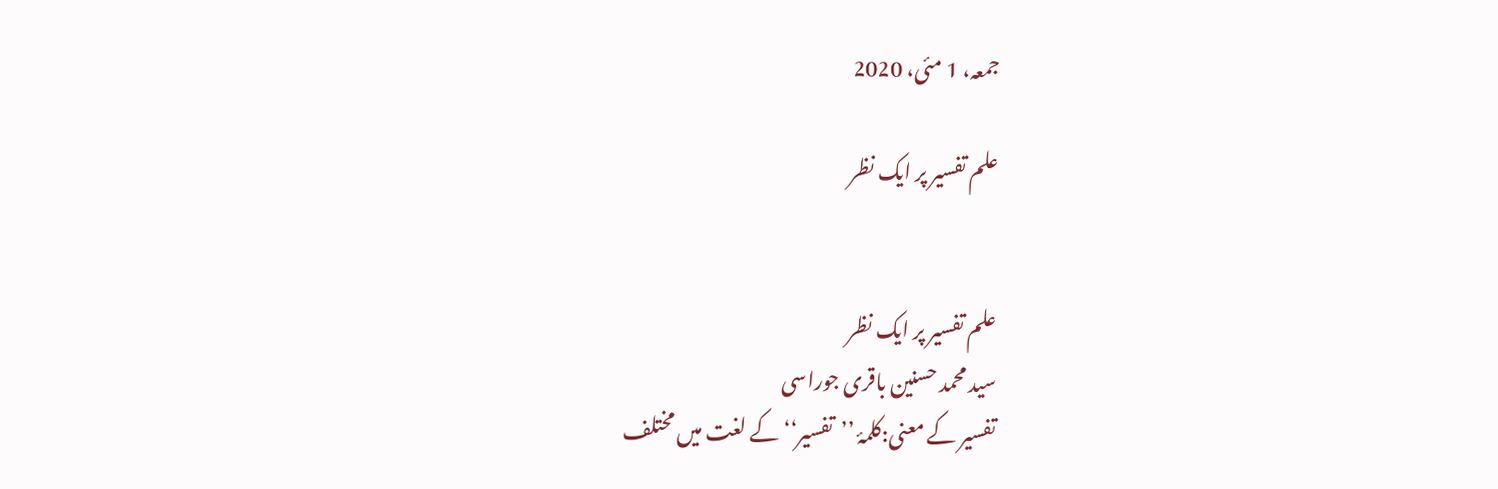جمعہ، 1 مئی، 2020

علم تفسیر پر ایک نظر


علم تفسیر پر ایک نظر
سید محمد حسنین باقری جوراسی
تفسیر کے معنی:کلمۂ ’’تفسیر‘‘ کے لغت میں مختلف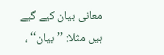معانی بیان کیے گیے ہیں مثلا: ’’بیان‘‘ ،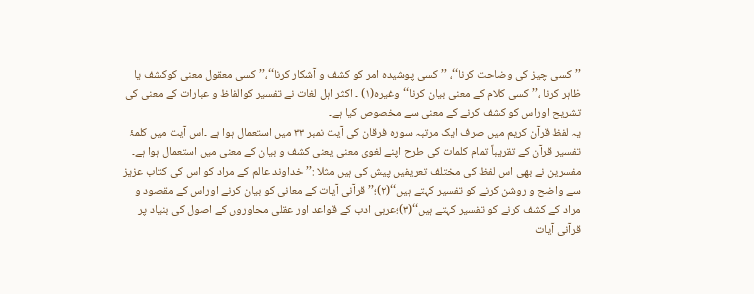’’کسی چیز کی وضاحت کرنا‘‘، ’’کسی پوشیدہ امر کو کشف و آشکار کرنا‘‘،’’ کسی معقول معنی کوکشف یا ظاہر کرنا ،’’ کسی کلام کے معنی بیان کرنا‘‘وغیرہ(۱) ۔ اکثر اہل لغات نے تفسیر کوالفاظ و عبارات کے معنی کی تشریح اوراس کو کشف کرنے کے معنی سے مخصوص کیا ہے۔
یہ لفظ قرآن کریم میں صرف ایک مرتبہ سورہ فرقان کی آیت نمبر ۳۳ میں استعمال ہوا ہے ۔اس آیت میں کلمۂ تفسیر قرآن کے تقریباً تمام کلمات کی طرح اپنے لغوی معنی یعنی کشف و بیان کے معنی میں استعمال ہوا ہے۔
مفسرین نے بھی اس لفظ کی مختلف تعریفیں پیش کی ہیں مثلا :’’خداوند عالم کے مراد کو اس کی کتاب عزیز سے واضح و روشن کرنے کو تفسیر کہتے ہیں‘‘(۲)؛’’قرآنی آیات کے معانی کو بیان کرنے اوراس کے مقصود و مراد کے کشف کرنے کو تفسیر کہتے ہیں‘‘(۳)؛عربی ادب کے قواعد اور عقلی محاوروں کے اصول کی بنیاد پر قرآنی آیات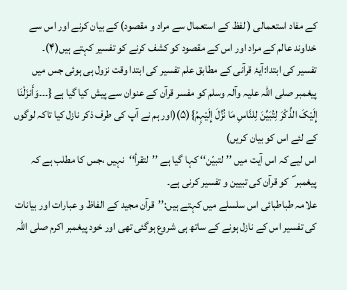کے مفاد استعمالی ( لفظ کے استعمال سے مراد و مقصود) کے بیان کرنے اور اس سے خداوند عالم کے مراد اور اس کے مقصود کو کشف کرنے کو تفسیر کہتے ہیں(۴)۔
تفسیر کی ابتدا:آیۂ قرآنی کے مطابق علم تفسیر کی ابتدا وقت نزول ہی ہوئی جس میں پیغمبر صلی اللہ علیہ وآلہ وسلم کو مفسر قرآن کے عنوان سے پیش کیا گیا ہے {۔۔۔وَأَنزَلْنَا إِلَیْکَ الذِّکْرَ لِتُبَیِّنَ لِلنَّاسِ مَا نُزِّلَ إِلَیْہِمَْ}(۵)(اور ہم نے آپ کی طرف ذکر نازل کیا تاکہ لوگوں کے لئے اس کو بیان کریں)
اس لیے کہ اس آیت میں ’’لتبیّن‘‘ کہا گیا ہے ’’لتقرأ‘‘  نہیں ،جس کا مطلب ہے کہ پیغمبر ؐ  کو قرآن کی تبیین و تفسیر کرنی ہے۔
علامہ طباطبائی اس سلسلے میں کہتے ہیں:’’قرآن مجید کے الفاظ و عبارات اور بیانات کی تفسیر اس کے نازل ہونے کے ساتھ ہی شروع ہوگئی تھی اور خود پیغمبر اکرم صلی اللہ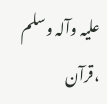علیہ وآلہ وسلم  ،قرآن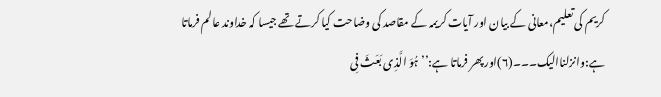کریم کی تعلیم،معانی کے بیان اور آیات کریمہ کے مقاصد کی وضاحت کیا کرتے تھے جیسا کہ خداوند عالم فرماتا ہے:وانزلناالیک۔۔۔(۶)اور پھر فرماتا ہے:’’ ہُوَ الَّذِی بَعَثَ فِی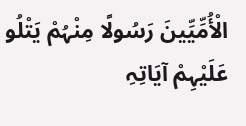الْأُمِّیِّینَ رَسُولًا مِنْہُمْ یَتْلُو عَلَیْہِمْ آیَاتِہِ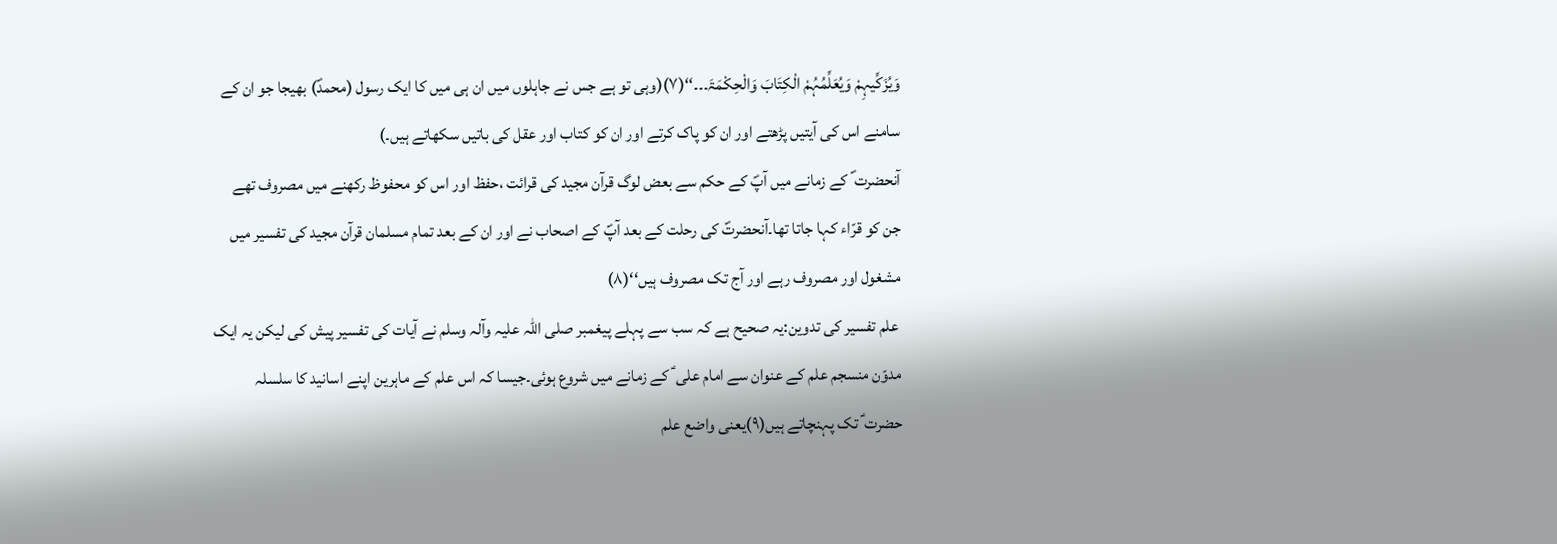وَیُزَکِّیہِمْ وَیُعَلِّمُہُمْ الْکِتَابَ وَالْحِکْمَۃَ۔۔۔‘‘(۷)(وہی تو ہے جس نے جاہلوں میں ان ہی میں کا ایک رسول (محمدؐ) بھیجا جو ان کے سامنے اس کی آیتیں پڑھتے اور ان کو پاک کرتے اور ان کو کتاب اور عقل کی باتیں سکھاتے ہیں۔)
آنحضرت ؐ کے زمانے میں آپؐ کے حکم سے بعض لوگ قرآن مجید کی قرائت ،حفظ اور اس کو محفوظ رکھنے میں مصروف تھے جن کو قرّاء کہا جاتا تھا۔آنحضرتؐ کی رحلت کے بعد آپؐ کے اصحاب نے اور ان کے بعد تمام مسلمان قرآن مجید کی تفسیر میں مشغول اور مصروف رہے اور آج تک مصروف ہیں‘‘(۸)
 علم تفسیر کی تدوین:یہ صحیح ہے کہ سب سے پہلے پیغمبر صلی اللہ علیہ وآلہ وسلم نے آیات کی تفسیر پیش کی لیکن یہ ایک مدوّن منسجم علم کے عنوان سے امام علی ؑ کے زمانے میں شروع ہوئی۔جیسا کہ اس علم کے ماہرین اپنے اسانید کا سلسلہ حضرت ؑ تک پہنچاتے ہیں(۹)یعنی واضع علم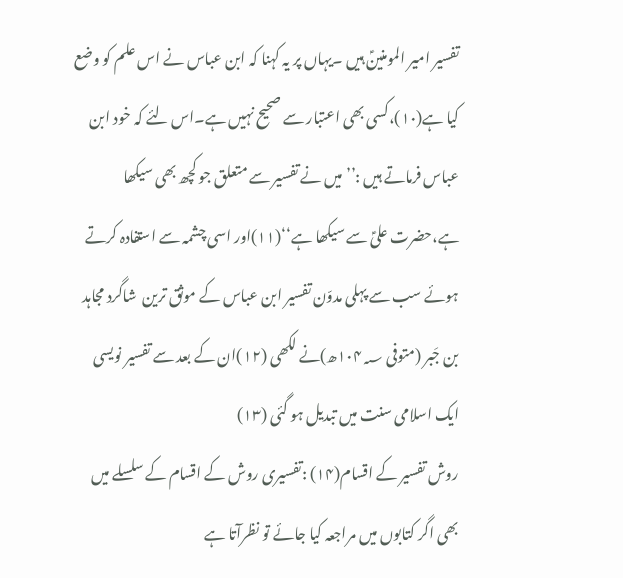تفسیر امیر المومنینؑ ہیں ۔یہاں پر یہ کہنا کہ ابن عباس نے اس علم کو وضع کیا ہے(۱۰)،کسی بھی اعتبار سے صحیح نہیں ہے۔اس لئے کہ خود ابن عباس فرماتے ہیں :’’میں نے تفسیر سے متعلق جو کچھ بھی سیکھا ہے،حضرت علیؑ سے سیکھا ہے‘‘(۱۱)اور اسی چشمہ سے استفادہ کرتے ہوئے سب سے پہلی مدوّن تفسیر ابن عباس کے موثق ترین  شاگرد مجاہد بن جَبر (متوفی ۱۰۴؁ھ)نے لکھی (۱۲)ان کے بعد سے تفسیر نویسی ایک اسلامی سنت میں تبدیل ہو گئی (۱۳)
روش تفسیر کے اقسام(۱۴) :تفسیری روش کے اقسام کے سلسلے میں بھی اگر کتابوں میں مراجعہ کیا جائے تو نظرآتا ہے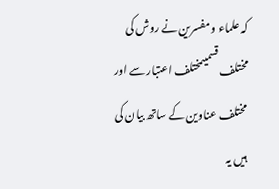کہ علماء و مفسرین نے روش کی مختلف قسمیںمختلف اعتبار سے اور مختلف عناوین کے ساتھ بیان کی ہیں یہ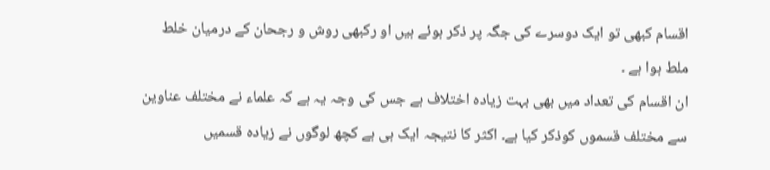اقسام کبھی تو ایک دوسرے کی جگہ پر ذکر ہوئے ہیں او رکبھی روش و رجحان کے درمیان خلط ملط ہوا ہے ۔
ان اقسام کی تعداد میں بھی بہت زیادہ اختلاف ہے جس کی وجہ یہ ہے کہ علماء نے مختلف عناوین سے مختلف قسموں کوذکر کیا ہے۔ اکثر کا نتیجہ ایک ہی ہے کچھ لوگوں نے زیادہ قسمیں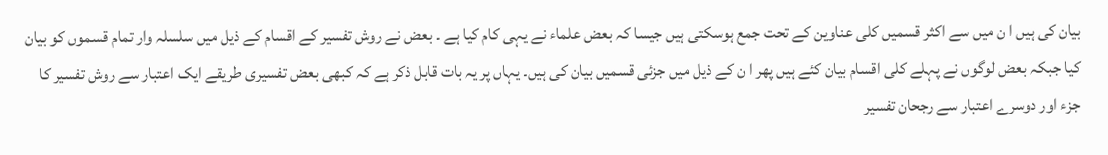بیان کی ہیں ا ن میں سے اکثر قسمیں کلی عناوین کے تحت جمع ہوسکتی ہیں جیسا کہ بعض علماء نے یہی کام کیا ہے ۔ بعض نے روش تفسیر کے اقسام کے ذیل میں سلسلہ وار تمام قسموں کو بیان کیا جبکہ بعض لوگوں نے پہلے کلی اقسام بیان کئے ہیں پھر ا ن کے ذیل میں جزئی قسمیں بیان کی ہیں۔ یہاں پر یہ بات قابل ذکر ہے کہ کبھی بعض تفسیری طریقے ایک اعتبار سے روش تفسیر کا جزء اور دوسرے اعتبار سے رجحان تفسیر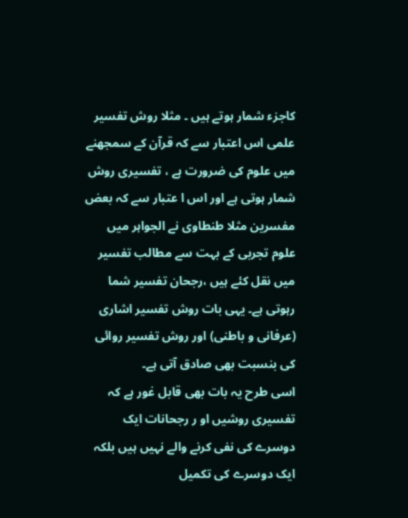کاجزء شمار ہوتے ہیں ۔ مثلا روش تفسیر علمی اس اعتبار سے کہ قرآن کے سمجھنے میں علوم کی ضرورت ہے ، تفسیری روش شمار ہوتی ہے اور اس ا عتبار سے کہ بعض مفسرین مثلا طنطاوی نے الجواہر میں علوم تجربی کے بہت سے مطالب تفسیر میں نقل کئے ہیں ،رجحان تفسیر شما رہوتی ہے۔ یہی بات روش تفسیر اشاری (عرفانی و باطنی) اور روش تفسیر روائی کی بنسبت بھی صادق آتی ہے۔
اسی طرح یہ بات بھی قابل غور ہے کہ تفسیری روشیں او ر رجحانات ایک دوسرے کی نفی کرنے والے نہیں ہیں بلکہ ایک دوسرے کی تکمیل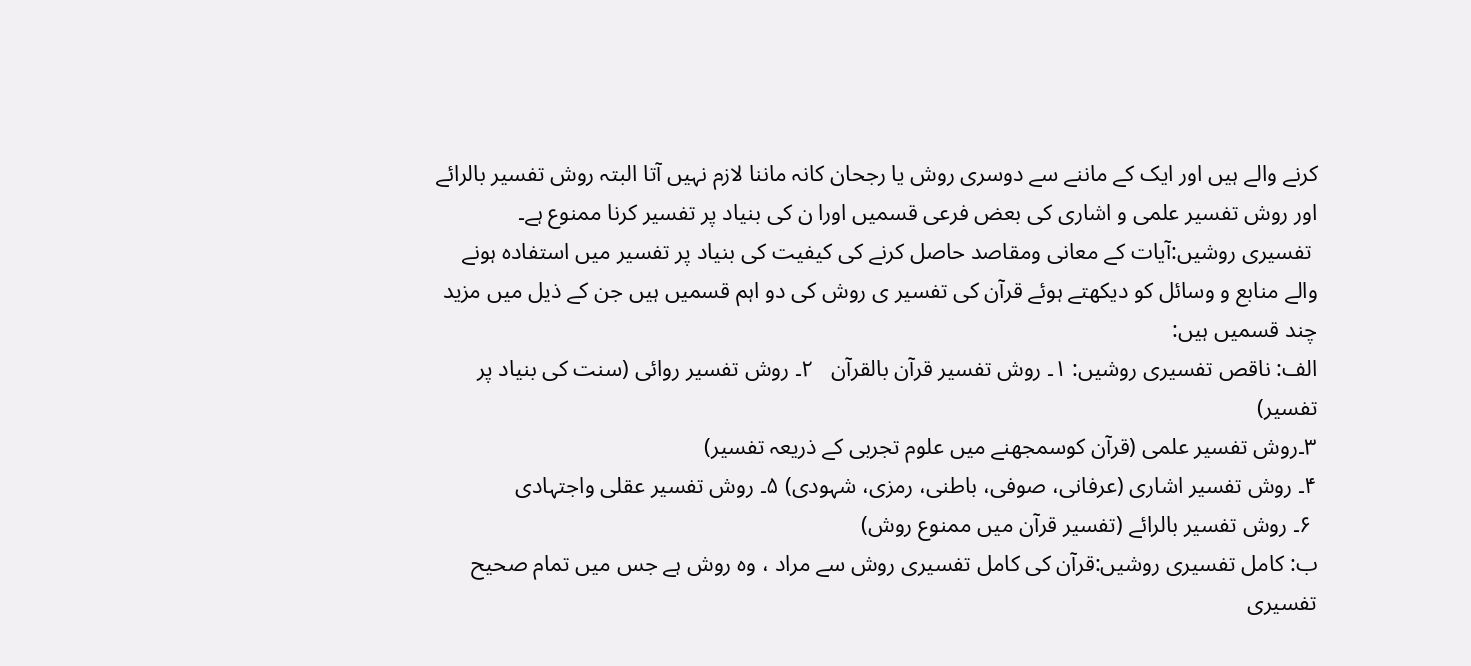کرنے والے ہیں اور ایک کے ماننے سے دوسری روش یا رجحان کانہ ماننا لازم نہیں آتا البتہ روش تفسیر بالرائے اور روش تفسیر علمی و اشاری کی بعض فرعی قسمیں اورا ن کی بنیاد پر تفسیر کرنا ممنوع ہے۔
 تفسیری روشیں:آیات کے معانی ومقاصد حاصل کرنے کی کیفیت کی بنیاد پر تفسیر میں استفادہ ہونے والے منابع و وسائل کو دیکھتے ہوئے قرآن کی تفسیر ی روش کی دو اہم قسمیں ہیں جن کے ذیل میں مزید چند قسمیں ہیں:
الف: ناقص تفسیری روشیں: ۱۔ روش تفسیر قرآن بالقرآن   ۲۔ روش تفسیر روائی (سنت کی بنیاد پر تفسیر)
۳۔روش تفسیر علمی (قرآن کوسمجھنے میں علوم تجربی کے ذریعہ تفسیر)
۴۔ روش تفسیر اشاری (عرفانی، صوفی، باطنی، رمزی، شہودی) ۵۔ روش تفسیر عقلی واجتہادی
 ۶۔ روش تفسیر بالرائے (تفسیر قرآن میں ممنوع روش)
ب: کامل تفسیری روشیں:قرآن کی کامل تفسیری روش سے مراد ، وہ روش ہے جس میں تمام صحیح تفسیری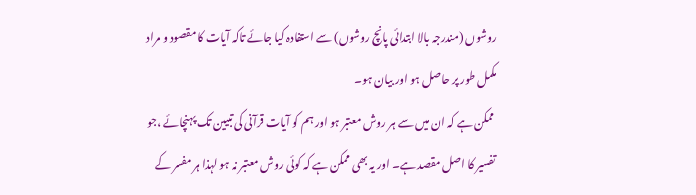روشوں (مندرجہ بالا ابتدائی پانچ روشوں) سے استفادہ کیا جائے تاکہ آیات کا مقصود و مراد مکمل طور پر حاصل ہو اور بیان ہو۔
 ممکن ہے کہ ان میں سے ہر روش معتبر ہو اور ہم کو آیات قرآنی کی تبیین تک پہنچائے ،جو تفسیر کا اصل مقصد ہے۔ اور یہ بھی ممکن ہے کہ کوئی روش معتبر نہ ہو لہذا ہر مفسر کے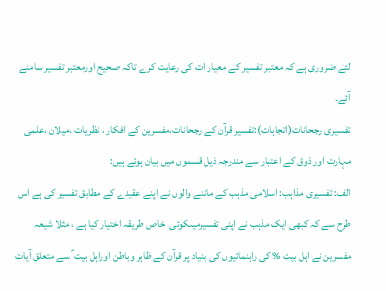لئے ضروری ہے کہ معتبر تفسیر کے معیار ات کی رعایت کرے تاکہ صحیح اورمعتبر تفسیر سامنے آئے۔
تفسیری رجحانات(اتجاہات):تفسیر قرآن کے رجحانات،مفسرین کے افکار ، نظریات ،میلان ،علمی مہارت اور ذوق کے اعتبار سے مندرجہ ذیل قسموں میں بیان ہوئے ہیں:
الف: تفسیری مذاہب: اسلامی مذہب کے ماننے والوں نے اپنے عقیدے کے مطابق تفسیر کی ہے اس طرح سے کہ کبھی ایک مذہب نے اپنی تفسیرمیںکوئی  خاص طریقہ اختیار کیا ہے ، مثلا شیعہ مفسرین نے اہل بیت % کی راہنمائیوں کی بنیاد پر قرآن کے ظاہر وباطن اوراہل بیت ؑ سے متعلق آیات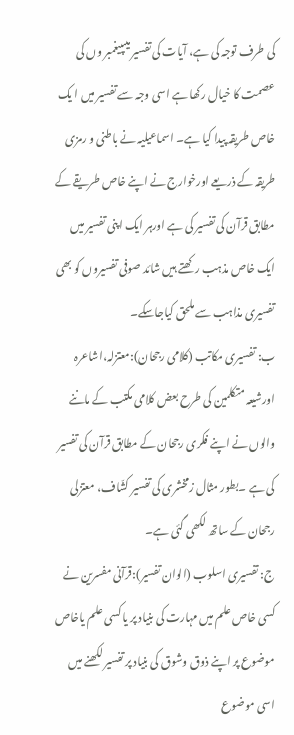کی طرف توجہ کی ہے، آیات کی تفسیر میںپیغمبر وں کی عصمت کا خیال رکھا ہے اسی وجہ سے تفسیر میں ا یک خاص طریقہ پیدا کیا ہے۔ اسماعیلیہ نے باطنی و رمزی طریقہ کے ذریعے اورخوارج نے اپنے خاص طریقے کے مطابق قرآن کی تفسیر کی ہے اورہر ایک اپنی تفسیر میں ایک خاص مذہب رکھتے ہیں شائد صوفی تفسیروں کو بھی تفسیری مذاہب سے ملحق کیاجاسکے۔
ب: تفسیری مکاتب (کلامی رجحان):معتزلہ،اشاعرہ اورشیعہ متکلمین کی طرح بعض کلامی مکتب کے ماننے والوں نے اپنے فکری رجحان کے مطابق قرآن کی تفسیر کی ہے ۔بطور مثال زمخشری کی تفسیر کشّاف، معتزلی رجحان کے ساتھ لکھی گئی ہے۔
ج: تفسیری اسلوب (الوان تفسیر):قرآنی مفسرین نے کسی خاص علم میں مہارت کی بنیاد پر یا کسی علم یاخاص موضوع پر اپنے ذوق وشوق کی بنیاد پر تفسیر لکھنے میں اسی موضوع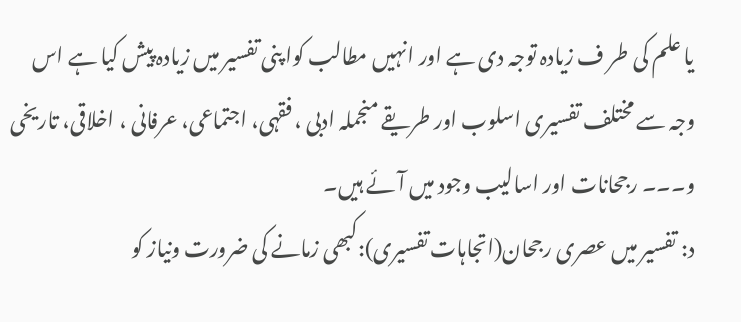یا علم کی طر ف زیادہ توجہ دی ہے اور انہیں مطالب کوا پنی تفسیر میں زیادہ پیش کیا ہے اس وجہ سے مختلف تفسیری اسلوب اور طریقے منجملہ ادبی ، فقہی، اجتماعی، عرفانی ، اخلاقی، تاریخی و۔۔۔ رجحانات اور اسالیب وجود میں آئے ہیں۔
د: تفسیر میں عصری رجحان(اتجاہات تفسیری):کبھی زمانے کی ضرورت ونیاز کو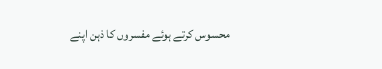محسوس کرتے ہوئے مفسروں کا ذہن اپنے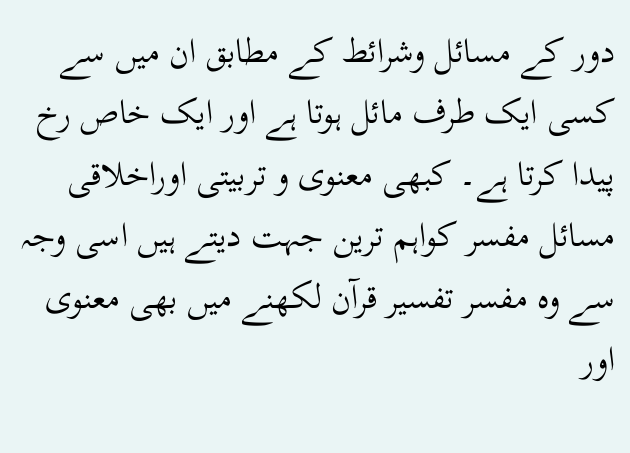دور کے مسائل وشرائط کے مطابق ان میں سے کسی ایک طرف مائل ہوتا ہے اور ایک خاص رخ پیدا کرتا ہے۔ کبھی معنوی و تربیتی اوراخلاقی مسائل مفسر کواہم ترین جہت دیتے ہیں اسی وجہ سے وہ مفسر تفسیر قرآن لکھنے میں بھی معنوی اور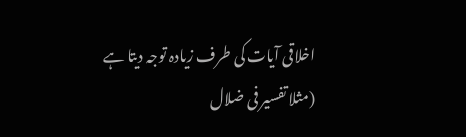اخلاقی آیات کی طرف زیادہ توجہ دیتا ہے (مثلا تفسیر فی ضلال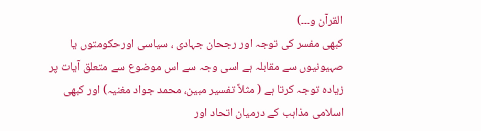القرآن و۔۔۔)
کبھی مفسر کی توجہ اور رجحان جہادی ، سیاسی اورحکومتوں یا صہیونیوں سے مقابلہ ہے اسی وجہ سے اس موضوع سے متعلق آیات پر زیادہ توجہ کرتا ہے ( مثلاً تفسیر مبین، محمد جواد مغنیہ) اور کبھی اسلامی مذاہب کے درمیان اتحاد اور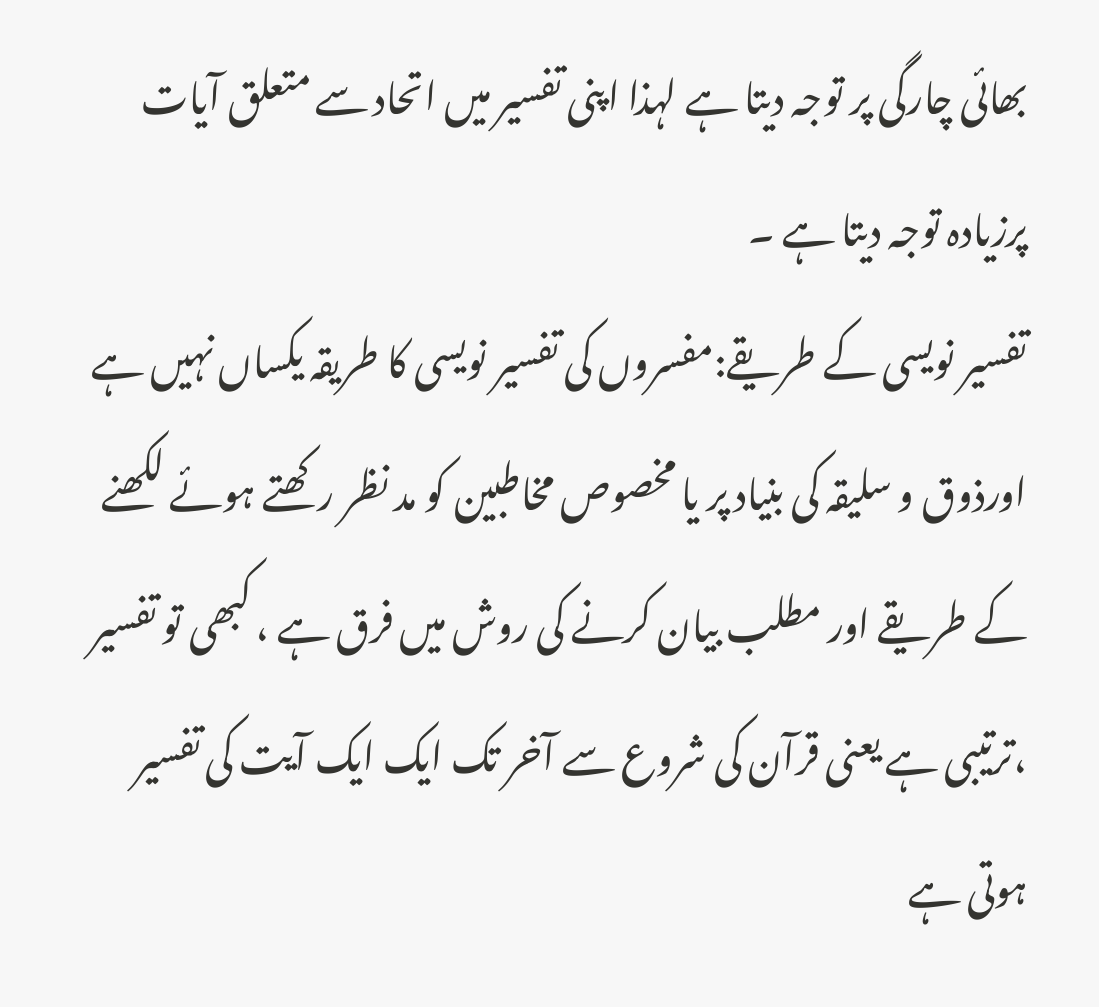بھائی چارگی پر توجہ دیتا ہے لہذا اپنی تفسیر میں اتحاد سے متعلق آیات پرزیادہ توجہ دیتا ہے ۔
تفسیر نویسی کے طریقے:مفسروں کی تفسیر نویسی کا طریقہ یکساں نہیں ہے اورذوق و سلیقہ کی بنیاد پر یا مخصوص مخاطبین کو مد نظر رکھتے ہوئے لکھنے کے طریقے اور مطلب بیان کرنے کی روش میں فرق ہے ، کبھی تو تفسیر ،ترتیبی ہے یعنی قرآن کی شروع سے آخر تک ایک ایک آیت کی تفسیر ہوتی ہے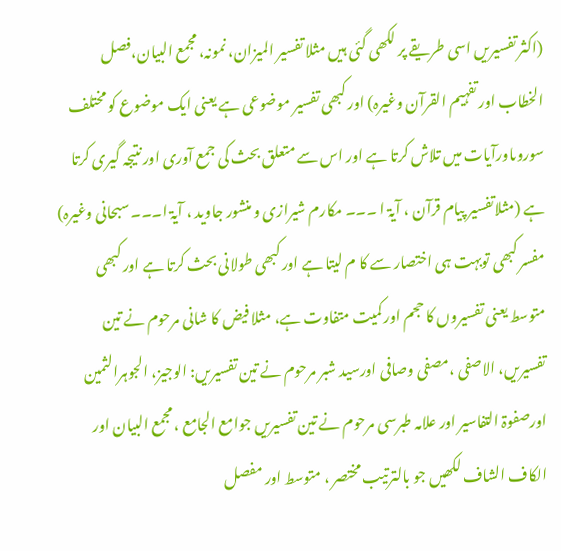(اکثر تفسیریں اسی طریقے پر لکھی گئی ہیں مثلا تفسیر المیزان، نمونہ، مجمع البیان،فصل الخطاب اور تفہیم القرآن وغیرہ) اور کبھی تفسیر موضوعی ہے یعنی ایک موضوع کو مختلف سوروںاورآیات میں تلاش کرتا ہے اور اس سے متعلق بحث کی جمع آوری اور نتیجہ گیری کرتا ہے (مثلاتفسیر پیام قرآن ، آیۃ ا ۔۔۔ مکارم شیرازی و منشور جاوید ، آیۃ ا۔۔۔ سبحانی وغیرہ)
مفسر کبھی توبہت ہی اختصار سے کا م لیتا ہے اور کبھی طولانی بحث کرتا ہے اور کبھی متوسط یعنی تفسیروں کا حجم اور کمیت متفاوت ہے، مثلا فیض کا شانی مرحوم نے تین تفسیریں، الاصفی ،مصفی وصافی اورسید شبر مرحوم نے تین تفسیریں: الوجیز، الجوہرالثمین اورصفوۃ التفاسیر اور علامہ طبرسی مرحوم نے تین تفسیریں جوامع الجامع ، مجمع البیان اور الکاف الشاف لکھیں جو بالترتیب مختصر ، متوسط اور مفصل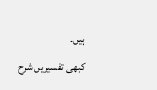ہیں۔
کبھی تفسیریں شرح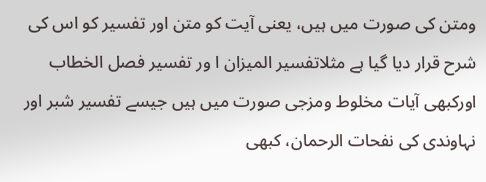ومتن کی صورت میں ہیں، یعنی آیت کو متن اور تفسیر کو اس کی شرح قرار دیا گیا ہے مثلاتفسیر المیزان ا ور تفسیر فصل الخطاب اورکبھی آیات مخلوط ومزجی صورت میں ہیں جیسے تفسیر شبر اور نہاوندی کی نفحات الرحمان، کبھی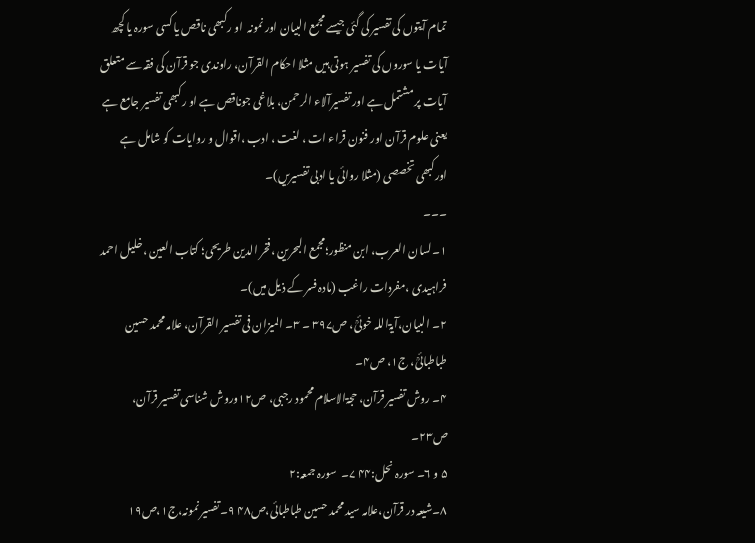تمام آیتوں کی تفسیر کی گئی جیسے مجمع البیان اور نمونہ  او رکبھی ناقص یا کسی سورہ یا کچھ آیات یا سوروں کی تفسیر ہوتی ہیں مثلا احکام القرآن، راوندی جو قرآن کی فقہ سے متعلق آیات پر مشتمل ہے اور تفسیرآلاء الرحمن، بلاغی جوناقص ہے او رکبھی تفسیر جامع ہے یعنی علوم قرآن اور فنون قراء ات ، لغت ، ادب ،اقوال و روایات کو شامل ہے اورکبھی تخصصی (مثلا روائی یا ادبی تفسیریں)۔
۔۔۔
۱۔لسان العرب، ابن منظور؛مجمع البحرین ،فخر الدین طریحی؛ کتاب العین ،خلیل احمد فراہیدی ،مفردات راغب (مادہ فسر کے ذیل میں)۔
۲۔ البیان،آیۃاللہ خوئیؒ، ص۳۹۷ ۔ ۳۔ المیزان فی تفسیر القرآن، علامہ محمد حسین طباطبائیؒ، ج۱، ص۴۔
۴۔ روش تفسیر قرآن، حجۃالاسلام محمود رجبی، ص۱۲وروش شناسی تفسیر قرآن، ص۲۳۔
۵ و ۶۔ سورہ نحل:۴۴ ۷۔  سورہ جمعہ:۲
۸۔شیعہ در قرآن،علامہ سید محمد حسین طباطبائی،ص۴۸ ۹۔تفسیر نمونہ،ج۱،ص۱۹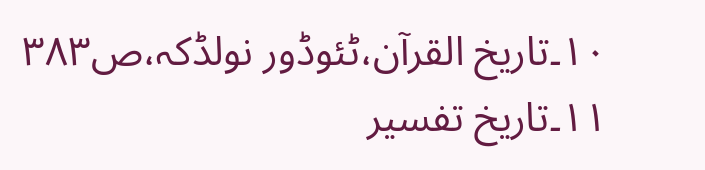۱۰۔تاریخ القرآن،ٹئوڈور نولڈکہ،ص۳۸۳ ۱۱۔تاریخ تفسیر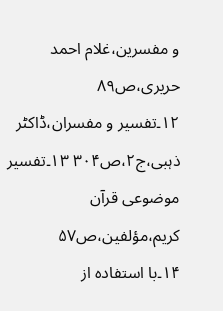و مفسرین،غلام احمد حریری،ص۸۹
۱۲۔تفسیر و مفسران،ڈاکٹر ذہبی،ج۲،ص۳۰۴ ۱۳۔تفسیر موضوعی قرآن کریم،مؤلفین،ص۵۷
۱۴۔با استفادہ از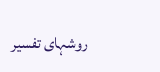روشہای تفسیر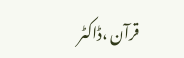قرآن ،ڈاکٹر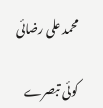محمد علی رضائی

کوئی تبصرے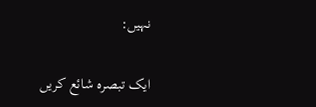نہیں:

ایک تبصرہ شائع کریں